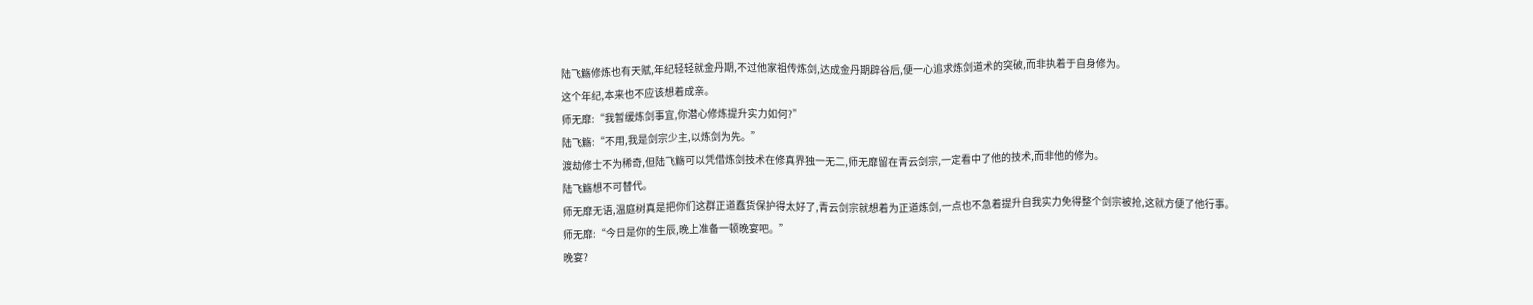陆飞觞修炼也有天赋,年纪轻轻就金丹期,不过他家祖传炼剑,达成金丹期辟谷后,便一心追求炼剑道术的突破,而非执着于自身修为。
这个年纪,本来也不应该想着成亲。
师无靡:“我暂缓炼剑事宜,你潜心修炼提升实力如何?”
陆飞觞:“不用,我是剑宗少主,以炼剑为先。”
渡劫修士不为稀奇,但陆飞觞可以凭借炼剑技术在修真界独一无二,师无靡留在青云剑宗,一定看中了他的技术,而非他的修为。
陆飞觞想不可替代。
师无靡无语,温庭树真是把你们这群正道蠢货保护得太好了,青云剑宗就想着为正道炼剑,一点也不急着提升自我实力免得整个剑宗被抢,这就方便了他行事。
师无靡:“今日是你的生辰,晚上准备一顿晚宴吧。”
晚宴?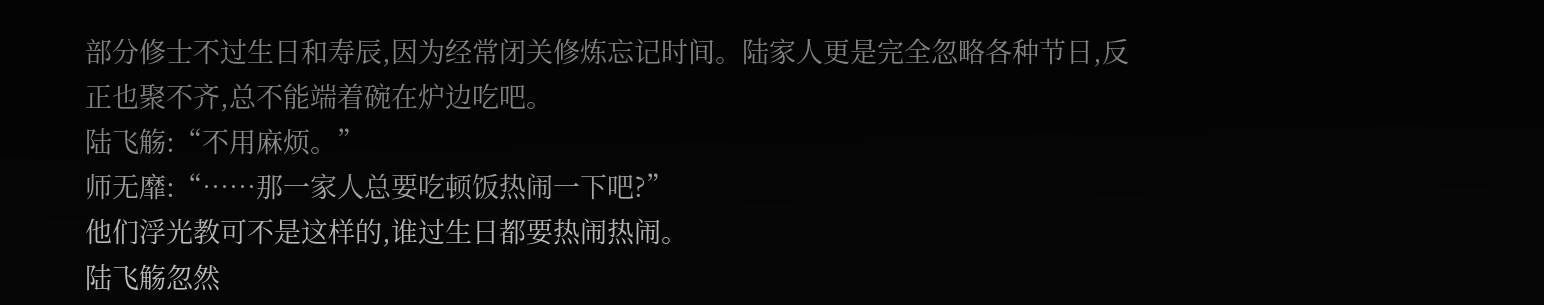部分修士不过生日和寿辰,因为经常闭关修炼忘记时间。陆家人更是完全忽略各种节日,反正也聚不齐,总不能端着碗在炉边吃吧。
陆飞觞:“不用麻烦。”
师无靡:“……那一家人总要吃顿饭热闹一下吧?”
他们浮光教可不是这样的,谁过生日都要热闹热闹。
陆飞觞忽然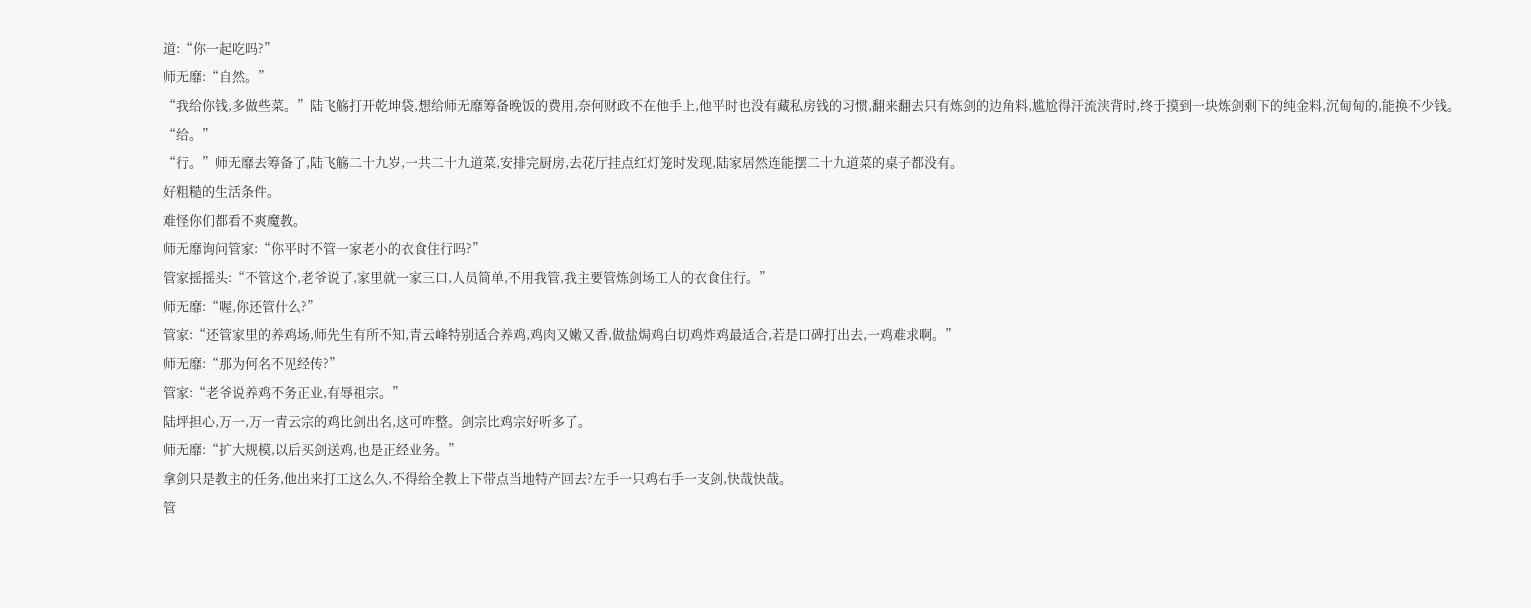道:“你一起吃吗?”
师无靡:“自然。”
“我给你钱,多做些菜。”陆飞觞打开乾坤袋,想给师无靡筹备晚饭的费用,奈何财政不在他手上,他平时也没有藏私房钱的习惯,翻来翻去只有炼剑的边角料,尴尬得汗流浃背时,终于摸到一块炼剑剩下的纯金料,沉甸甸的,能换不少钱。
“给。”
“行。”师无靡去筹备了,陆飞觞二十九岁,一共二十九道菜,安排完厨房,去花厅挂点红灯笼时发现,陆家居然连能摆二十九道菜的桌子都没有。
好粗糙的生活条件。
难怪你们都看不爽魔教。
师无靡询问管家:“你平时不管一家老小的衣食住行吗?”
管家摇摇头:“不管这个,老爷说了,家里就一家三口,人员简单,不用我管,我主要管炼剑场工人的衣食住行。”
师无靡:“喔,你还管什么?”
管家:“还管家里的养鸡场,师先生有所不知,青云峰特别适合养鸡,鸡肉又嫩又香,做盐焗鸡白切鸡炸鸡最适合,若是口碑打出去,一鸡难求啊。”
师无靡:“那为何名不见经传?”
管家:“老爷说养鸡不务正业,有辱祖宗。”
陆坪担心,万一,万一青云宗的鸡比剑出名,这可咋整。剑宗比鸡宗好听多了。
师无靡:“扩大规模,以后买剑送鸡,也是正经业务。”
拿剑只是教主的任务,他出来打工这么久,不得给全教上下带点当地特产回去?左手一只鸡右手一支剑,快哉快哉。
管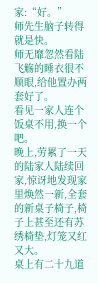家:“好。”
师先生脑子转得就是快。
师无靡忽然看陆飞觞的睡衣很不顺眼,给他置办两套好了。
看见一家人连个饭桌不用,换一个吧。
晚上,劳累了一天的陆家人陆续回家,惊讶地发现家里焕然一新,全套的新桌子椅子,椅子上甚至还有苏绣椅垫,灯笼又红又大。
桌上有二十九道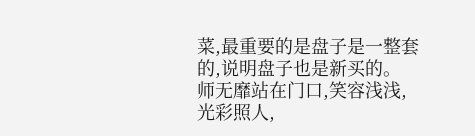菜,最重要的是盘子是一整套的,说明盘子也是新买的。
师无靡站在门口,笑容浅浅,光彩照人,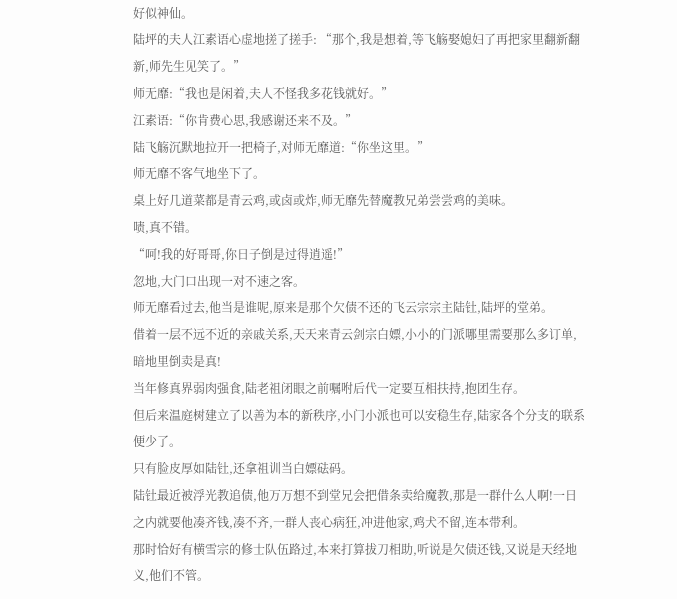好似神仙。
陆坪的夫人江素语心虚地搓了搓手: “那个,我是想着,等飞觞娶媳妇了再把家里翻新翻新,师先生见笑了。”
师无靡:“我也是闲着,夫人不怪我多花钱就好。”
江素语:“你肯费心思,我感谢还来不及。”
陆飞觞沉默地拉开一把椅子,对师无靡道:“你坐这里。”
师无靡不客气地坐下了。
桌上好几道菜都是青云鸡,或卤或炸,师无靡先替魔教兄弟尝尝鸡的美味。
啧,真不错。
“呵!我的好哥哥,你日子倒是过得逍遥!”
忽地,大门口出现一对不速之客。
师无靡看过去,他当是谁呢,原来是那个欠债不还的飞云宗宗主陆钍,陆坪的堂弟。
借着一层不远不近的亲戚关系,天天来青云剑宗白嫖,小小的门派哪里需要那么多订单,暗地里倒卖是真!
当年修真界弱肉强食,陆老祖闭眼之前嘱咐后代一定要互相扶持,抱团生存。
但后来温庭树建立了以善为本的新秩序,小门小派也可以安稳生存,陆家各个分支的联系便少了。
只有脸皮厚如陆钍,还拿祖训当白嫖砝码。
陆钍最近被浮光教追债,他万万想不到堂兄会把借条卖给魔教,那是一群什么人啊!一日之内就要他凑齐钱,凑不齐,一群人丧心病狂,冲进他家,鸡犬不留,连本带利。
那时恰好有横雪宗的修士队伍路过,本来打算拔刀相助,听说是欠债还钱,又说是天经地义,他们不管。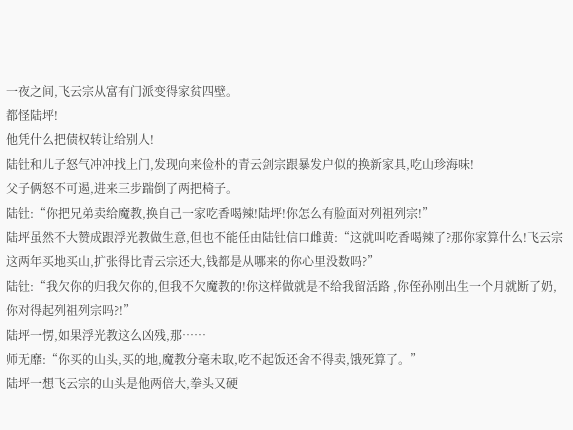一夜之间,飞云宗从富有门派变得家贫四壁。
都怪陆坪!
他凭什么把债权转让给别人!
陆钍和儿子怒气冲冲找上门,发现向来俭朴的青云剑宗跟暴发户似的换新家具,吃山珍海味!
父子俩怒不可遏,进来三步踹倒了两把椅子。
陆钍:“你把兄弟卖给魔教,换自己一家吃香喝辣!陆坪!你怎么有脸面对列祖列宗!”
陆坪虽然不大赞成跟浮光教做生意,但也不能任由陆钍信口雌黄:“这就叫吃香喝辣了?那你家算什么!飞云宗这两年买地买山,扩张得比青云宗还大,钱都是从哪来的你心里没数吗?”
陆钍:“我欠你的归我欠你的,但我不欠魔教的!你这样做就是不给我留活路 ,你侄孙刚出生一个月就断了奶,你对得起列祖列宗吗?!”
陆坪一愣,如果浮光教这么凶残,那……
师无靡:“你买的山头,买的地,魔教分毫未取,吃不起饭还舍不得卖,饿死算了。”
陆坪一想飞云宗的山头是他两倍大,拳头又硬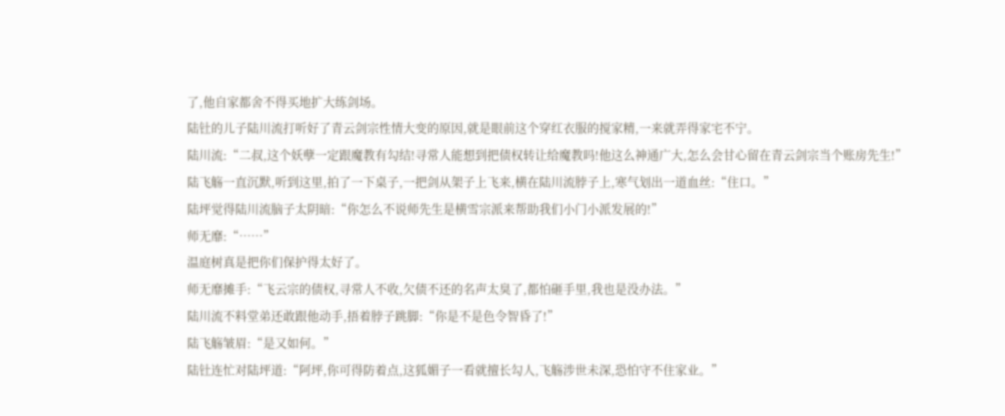了,他自家都舍不得买地扩大练剑场。
陆钍的儿子陆川流打听好了青云剑宗性情大变的原因,就是眼前这个穿红衣服的搅家精,一来就弄得家宅不宁。
陆川流:“二叔,这个妖孽一定跟魔教有勾结!寻常人能想到把债权转让给魔教吗!他这么神通广大,怎么会甘心留在青云剑宗当个账房先生!”
陆飞觞一直沉默,听到这里,拍了一下桌子,一把剑从架子上飞来,横在陆川流脖子上,寒气划出一道血丝:“住口。”
陆坪觉得陆川流脑子太阴暗:“你怎么不说师先生是横雪宗派来帮助我们小门小派发展的!”
师无靡:“……”
温庭树真是把你们保护得太好了。
师无靡摊手:“飞云宗的债权,寻常人不收,欠债不还的名声太臭了,都怕砸手里,我也是没办法。”
陆川流不料堂弟还敢跟他动手,捂着脖子跳脚:“你是不是色令智昏了!”
陆飞觞皱眉:“是又如何。”
陆钍连忙对陆坪道:“阿坪,你可得防着点,这狐媚子一看就擅长勾人,飞觞涉世未深,恐怕守不住家业。”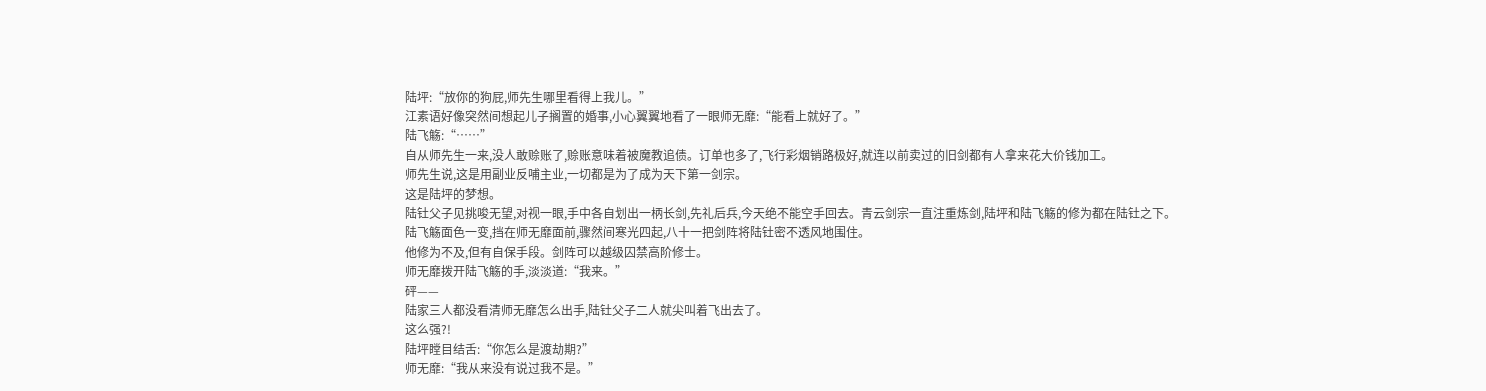陆坪:“放你的狗屁,师先生哪里看得上我儿。”
江素语好像突然间想起儿子搁置的婚事,小心翼翼地看了一眼师无靡:“能看上就好了。”
陆飞觞:“……”
自从师先生一来,没人敢赊账了,赊账意味着被魔教追债。订单也多了,飞行彩烟销路极好,就连以前卖过的旧剑都有人拿来花大价钱加工。
师先生说,这是用副业反哺主业,一切都是为了成为天下第一剑宗。
这是陆坪的梦想。
陆钍父子见挑唆无望,对视一眼,手中各自划出一柄长剑,先礼后兵,今天绝不能空手回去。青云剑宗一直注重炼剑,陆坪和陆飞觞的修为都在陆钍之下。
陆飞觞面色一变,挡在师无靡面前,骤然间寒光四起,八十一把剑阵将陆钍密不透风地围住。
他修为不及,但有自保手段。剑阵可以越级囚禁高阶修士。
师无靡拨开陆飞觞的手,淡淡道:“我来。”
砰——
陆家三人都没看清师无靡怎么出手,陆钍父子二人就尖叫着飞出去了。
这么强?!
陆坪瞠目结舌:“你怎么是渡劫期?”
师无靡:“我从来没有说过我不是。”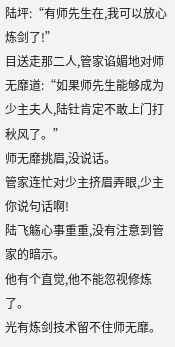陆坪:“有师先生在,我可以放心炼剑了!”
目送走那二人,管家谄媚地对师无靡道:“如果师先生能够成为少主夫人,陆钍肯定不敢上门打秋风了。”
师无靡挑眉,没说话。
管家连忙对少主挤眉弄眼,少主你说句话啊!
陆飞觞心事重重,没有注意到管家的暗示。
他有个直觉,他不能忽视修炼了。
光有炼剑技术留不住师无靡。